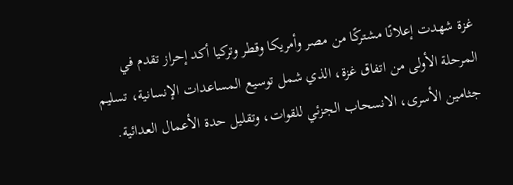غزة شهدت إعلانًا مشتركًا من مصر وأمريكا وقطر وتركيا أكد إحراز تقدم في المرحلة الأولى من اتفاق غزة، الذي شمل توسيع المساعدات الإنسانية، تسليم جثامين الأسرى، الانسحاب الجزئي للقوات، وتقليل حدة الأعمال العدائية.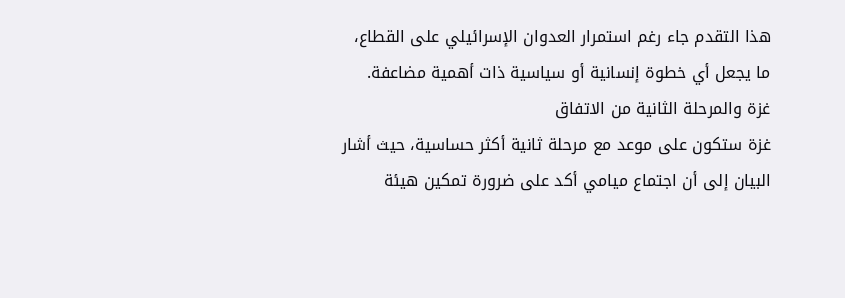هذا التقدم جاء رغم استمرار العدوان الإسرائيلي على القطاع، ما يجعل أي خطوة إنسانية أو سياسية ذات أهمية مضاعفة.
غزة والمرحلة الثانية من الاتفاق
غزة ستكون على موعد مع مرحلة ثانية أكثر حساسية، حيث أشار البيان إلى أن اجتماع ميامي أكد على ضرورة تمكين هيئة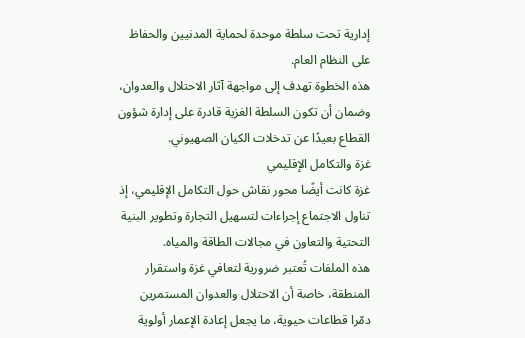إدارية تحت سلطة موحدة لحماية المدنيين والحفاظ على النظام العام.
هذه الخطوة تهدف إلى مواجهة آثار الاحتلال والعدوان، وضمان أن تكون السلطة الغزية قادرة على إدارة شؤون القطاع بعيدًا عن تدخلات الكيان الصهيوني.
غزة والتكامل الإقليمي
غزة كانت أيضًا محور نقاش حول التكامل الإقليمي، إذ تناول الاجتماع إجراءات لتسهيل التجارة وتطوير البنية التحتية والتعاون في مجالات الطاقة والمياه.
هذه الملفات تُعتبر ضرورية لتعافي غزة واستقرار المنطقة، خاصة أن الاحتلال والعدوان المستمرين دمّرا قطاعات حيوية، ما يجعل إعادة الإعمار أولوية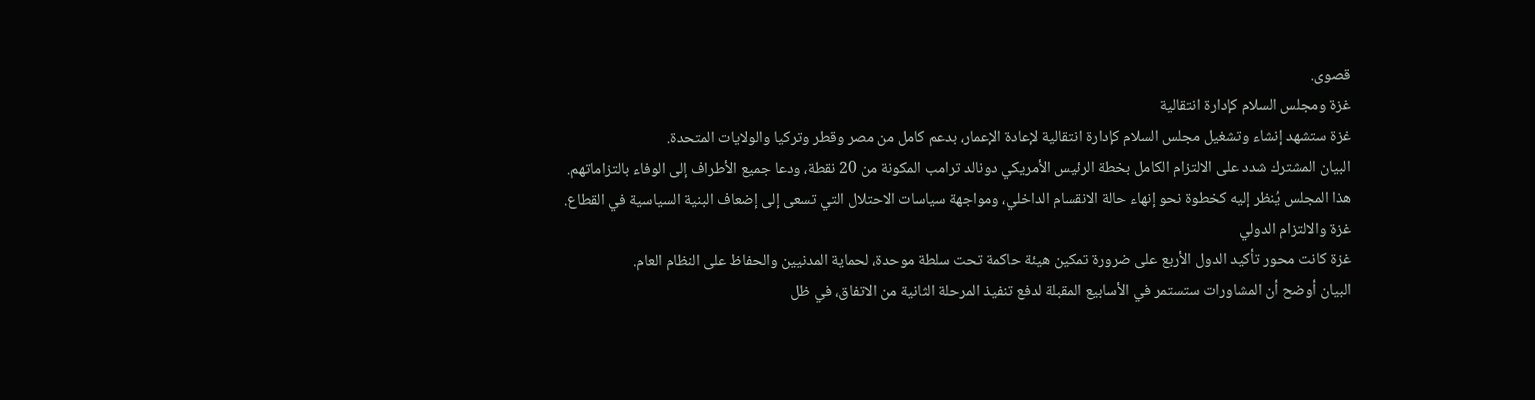قصوى.
غزة ومجلس السلام كإدارة انتقالية
غزة ستشهد إنشاء وتشغيل مجلس السلام كإدارة انتقالية لإعادة الإعمار، بدعم كامل من مصر وقطر وتركيا والولايات المتحدة.
البيان المشترك شدد على الالتزام الكامل بخطة الرئيس الأمريكي دونالد ترامب المكونة من 20 نقطة، ودعا جميع الأطراف إلى الوفاء بالتزاماتهم.
هذا المجلس يُنظر إليه كخطوة نحو إنهاء حالة الانقسام الداخلي، ومواجهة سياسات الاحتلال التي تسعى إلى إضعاف البنية السياسية في القطاع.
غزة والالتزام الدولي
غزة كانت محور تأكيد الدول الأربع على ضرورة تمكين هيئة حاكمة تحت سلطة موحدة، لحماية المدنيين والحفاظ على النظام العام.
البيان أوضح أن المشاورات ستستمر في الأسابيع المقبلة لدفع تنفيذ المرحلة الثانية من الاتفاق، في ظل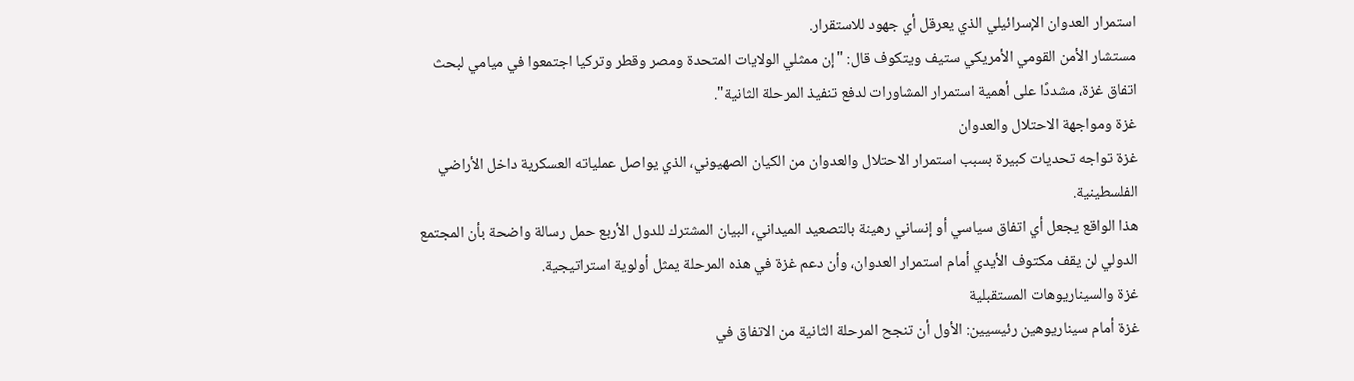استمرار العدوان الإسرائيلي الذي يعرقل أي جهود للاستقرار.
مستشار الأمن القومي الأمريكي ستيف ويتكوف قال: "إن ممثلي الولايات المتحدة ومصر وقطر وتركيا اجتمعوا في ميامي لبحث اتفاق غزة، مشددًا على أهمية استمرار المشاورات لدفع تنفيذ المرحلة الثانية".
غزة ومواجهة الاحتلال والعدوان
غزة تواجه تحديات كبيرة بسبب استمرار الاحتلال والعدوان من الكيان الصهيوني، الذي يواصل عملياته العسكرية داخل الأراضي الفلسطينية.
هذا الواقع يجعل أي اتفاق سياسي أو إنساني رهينة بالتصعيد الميداني، البيان المشترك للدول الأربع حمل رسالة واضحة بأن المجتمع الدولي لن يقف مكتوف الأيدي أمام استمرار العدوان، وأن دعم غزة في هذه المرحلة يمثل أولوية استراتيجية.
غزة والسيناريوهات المستقبلية
غزة أمام سيناريوهين رئيسيين: الأول أن تنجح المرحلة الثانية من الاتفاق في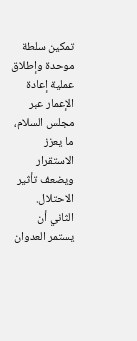تمكين سلطة موحدة وإطلاق عملية إعادة الإعمار عبر مجلس السلام، ما يعزز الاستقرار ويضعف تأثير الاحتلال.
الثاني أن يستمر العدوان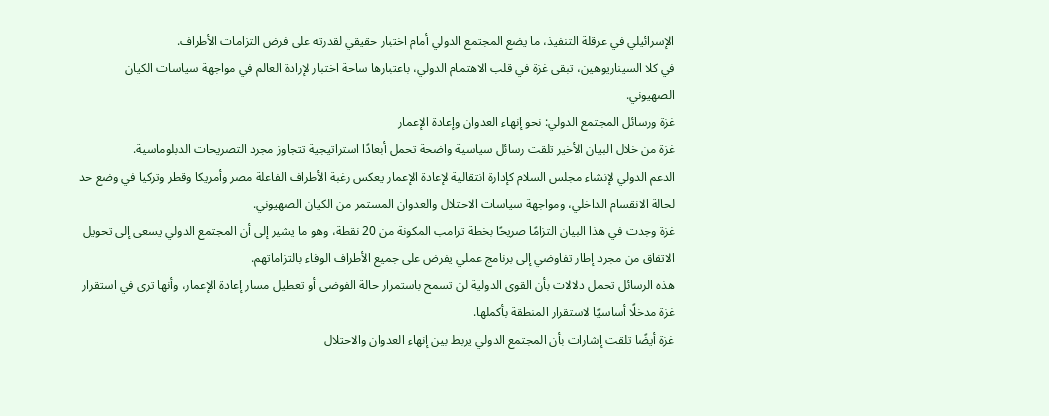الإسرائيلي في عرقلة التنفيذ، ما يضع المجتمع الدولي أمام اختبار حقيقي لقدرته على فرض التزامات الأطراف.
في كلا السيناريوهين، تبقى غزة في قلب الاهتمام الدولي، باعتبارها ساحة اختبار لإرادة العالم في مواجهة سياسات الكيان الصهيوني.
غزة ورسائل المجتمع الدولي: نحو إنهاء العدوان وإعادة الإعمار
غزة من خلال البيان الأخير تلقت رسائل سياسية واضحة تحمل أبعادًا استراتيجية تتجاوز مجرد التصريحات الدبلوماسية.
الدعم الدولي لإنشاء مجلس السلام كإدارة انتقالية لإعادة الإعمار يعكس رغبة الأطراف الفاعلة مصر وأمريكا وقطر وتركيا في وضع حد لحالة الانقسام الداخلي، ومواجهة سياسات الاحتلال والعدوان المستمر من الكيان الصهيوني.
غزة وجدت في هذا البيان التزامًا صريحًا بخطة ترامب المكونة من 20 نقطة، وهو ما يشير إلى أن المجتمع الدولي يسعى إلى تحويل الاتفاق من مجرد إطار تفاوضي إلى برنامج عملي يفرض على جميع الأطراف الوفاء بالتزاماتهم.
هذه الرسائل تحمل دلالات بأن القوى الدولية لن تسمح باستمرار حالة الفوضى أو تعطيل مسار إعادة الإعمار، وأنها ترى في استقرار غزة مدخلًا أساسيًا لاستقرار المنطقة بأكملها.
غزة أيضًا تلقت إشارات بأن المجتمع الدولي يربط بين إنهاء العدوان والاحتلال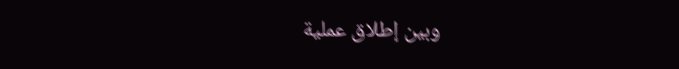وبين إطلاق عملية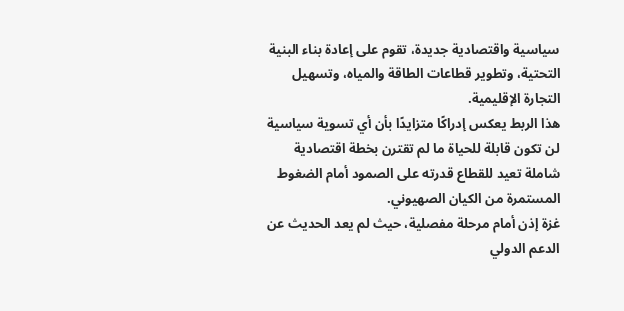سياسية واقتصادية جديدة، تقوم على إعادة بناء البنية التحتية، وتطوير قطاعات الطاقة والمياه، وتسهيل التجارة الإقليمية.
هذا الربط يعكس إدراكًا متزايدًا بأن أي تسوية سياسية لن تكون قابلة للحياة ما لم تقترن بخطة اقتصادية شاملة تعيد للقطاع قدرته على الصمود أمام الضغوط المستمرة من الكيان الصهيوني.
غزة إذن أمام مرحلة مفصلية، حيث لم يعد الحديث عن الدعم الدولي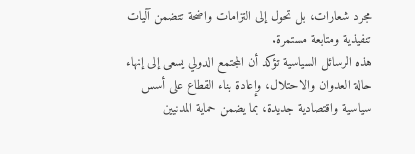مجرد شعارات، بل تحول إلى التزامات واضحة تتضمن آليات تنفيذية ومتابعة مستمرة.
هذه الرسائل السياسية تؤكد أن المجتمع الدولي يسعى إلى إنهاء حالة العدوان والاحتلال، وإعادة بناء القطاع على أسس سياسية واقتصادية جديدة، بما يضمن حماية المدنيين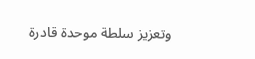وتعزيز سلطة موحدة قادرة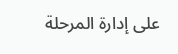على إدارة المرحلة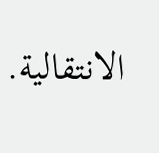الانتقالية.